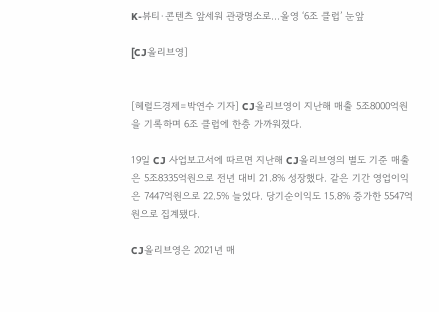K-뷰티·콘텐츠 앞세워 관광명소로…올영 ‘6조 클럽’ 눈앞

[CJ올리브영]


[헤럴드경제=박연수 기자] CJ올리브영이 지난해 매출 5조8000억원을 기록하며 6조 클럽에 한층 가까워졌다.

19일 CJ 사업보고서에 따르면 지난해 CJ올리브영의 별도 기준 매출은 5조8335억원으로 전년 대비 21.8% 성장했다. 같은 기간 영업이익은 7447억원으로 22.5% 늘었다. 당기순이익도 15.8% 증가한 5547억원으로 집계됐다.

CJ올리브영은 2021년 매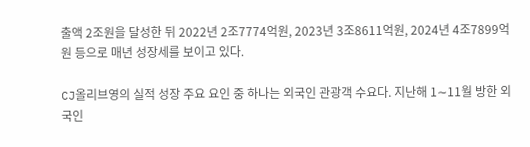출액 2조원을 달성한 뒤 2022년 2조7774억원, 2023년 3조8611억원, 2024년 4조7899억원 등으로 매년 성장세를 보이고 있다.

CJ올리브영의 실적 성장 주요 요인 중 하나는 외국인 관광객 수요다. 지난해 1∼11월 방한 외국인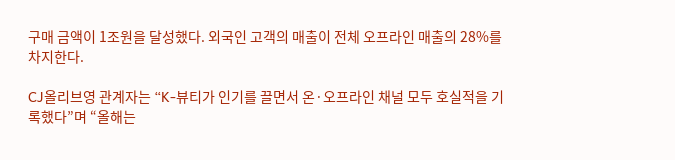구매 금액이 1조원을 달성했다. 외국인 고객의 매출이 전체 오프라인 매출의 28%를 차지한다.

CJ올리브영 관계자는 “K-뷰티가 인기를 끌면서 온·오프라인 채널 모두 호실적을 기록했다”며 “올해는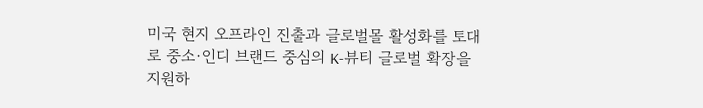미국 현지 오프라인 진출과 글로벌몰 활성화를 토대로 중소·인디 브랜드 중심의 K-뷰티 글로벌 확장을 지원하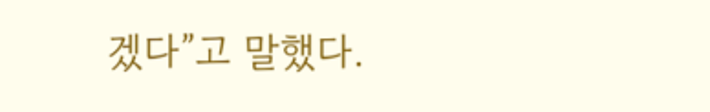겠다”고 말했다.